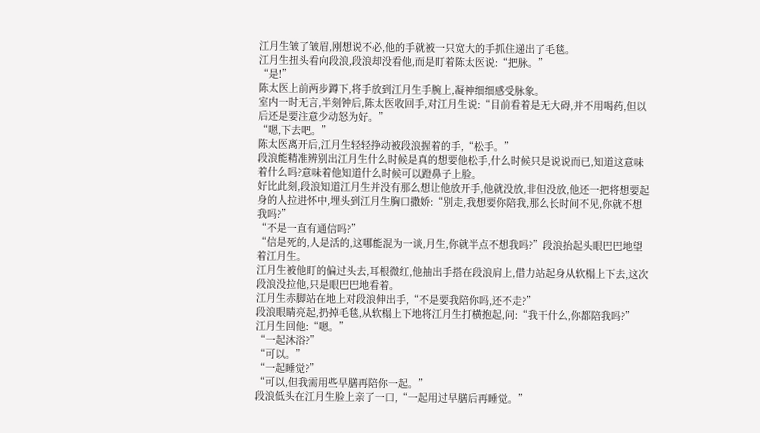江月生皱了皱眉,刚想说不必,他的手就被一只宽大的手抓住递出了毛毯。
江月生扭头看向段浪,段浪却没看他,而是盯着陈太医说:“把脉。”
“是!”
陈太医上前两步蹲下,将手放到江月生手腕上,凝神细细感受脉象。
室内一时无言,半刻钟后,陈太医收回手,对江月生说:“目前看着是无大碍,并不用喝药,但以后还是要注意少动怒为好。”
“嗯,下去吧。”
陈太医离开后,江月生轻轻挣动被段浪握着的手,“松手。”
段浪能精准辨别出江月生什么时候是真的想要他松手,什么时候只是说说而已,知道这意味着什么吗?意味着他知道什么时候可以蹬鼻子上脸。
好比此刻,段浪知道江月生并没有那么想让他放开手,他就没放,非但没放,他还一把将想要起身的人拉进怀中,埋头到江月生胸口撒娇:“别走,我想要你陪我,那么长时间不见,你就不想我吗?”
“不是一直有通信吗?”
“信是死的,人是活的,这哪能混为一谈,月生,你就半点不想我吗?”段浪抬起头眼巴巴地望着江月生。
江月生被他盯的偏过头去,耳根微红,他抽出手搭在段浪肩上,借力站起身从软榻上下去,这次段浪没拉他,只是眼巴巴地看着。
江月生赤脚站在地上对段浪伸出手,“不是要我陪你吗,还不走?”
段浪眼睛亮起,扔掉毛毯,从软榻上下地将江月生打横抱起,问:“我干什么,你都陪我吗?”
江月生回他:“嗯。”
“一起沐浴?”
“可以。”
“一起睡觉?”
“可以,但我需用些早膳再陪你一起。”
段浪低头在江月生脸上亲了一口,“一起用过早膳后再睡觉。”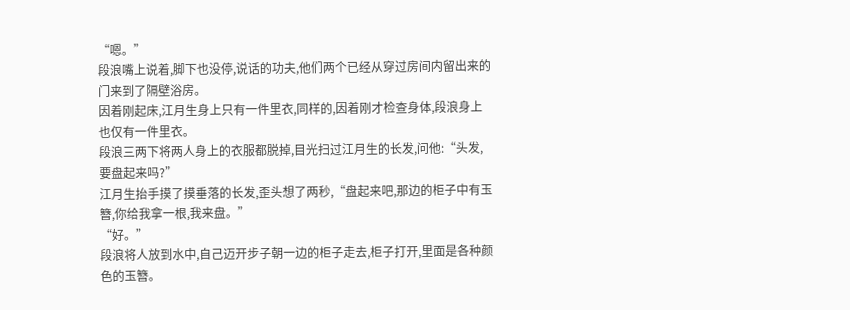“嗯。”
段浪嘴上说着,脚下也没停,说话的功夫,他们两个已经从穿过房间内留出来的门来到了隔壁浴房。
因着刚起床,江月生身上只有一件里衣,同样的,因着刚才检查身体,段浪身上也仅有一件里衣。
段浪三两下将两人身上的衣服都脱掉,目光扫过江月生的长发,问他:“头发,要盘起来吗?”
江月生抬手摸了摸垂落的长发,歪头想了两秒,“盘起来吧,那边的柜子中有玉簪,你给我拿一根,我来盘。”
“好。”
段浪将人放到水中,自己迈开步子朝一边的柜子走去,柜子打开,里面是各种颜色的玉簪。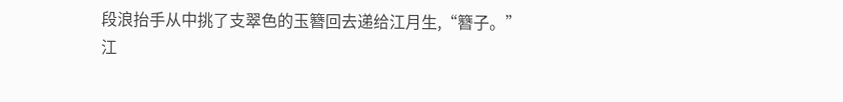段浪抬手从中挑了支翠色的玉簪回去递给江月生,“簪子。”
江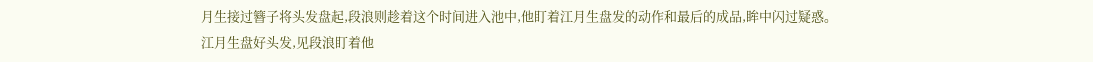月生接过簪子将头发盘起,段浪则趁着这个时间进入池中,他盯着江月生盘发的动作和最后的成品,眸中闪过疑惑。
江月生盘好头发,见段浪盯着他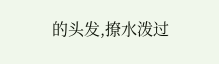的头发,撩水泼过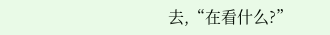去,“在看什么?”